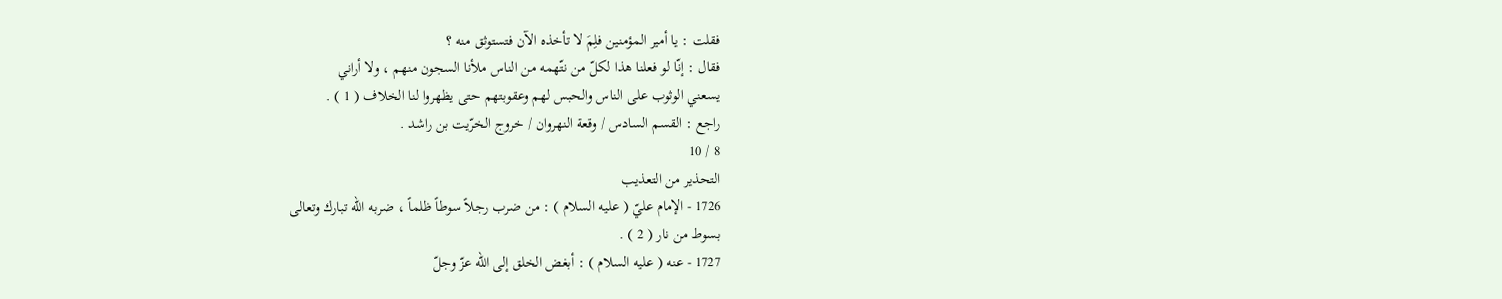فقلت : يا أمير المؤمنين فلِمَ لا تأخذه الآن فتستوثق منه ؟
فقال : إنّا لو فعلنا هذا لكلّ من نتّهمه من الناس ملأنا السجون منهم ، ولا أراني
يسعني الوثوب على الناس والحبس لهم وعقوبتهم حتى يظهروا لنا الخلاف ( 1 ) .
راجع : القسم السادس / وقعة النهروان / خروج الخرّيت بن راشد .
8 / 10
التحذير من التعذيب
1726 - الإمام عليّ ( عليه السلام ) : من ضرب رجلاً سوطاً ظلماً ، ضربه الله تبارك وتعالى
بسوط من نار ( 2 ) .
1727 - عنه ( عليه السلام ) : أبغض الخلق إلى الله عزّ وجلّ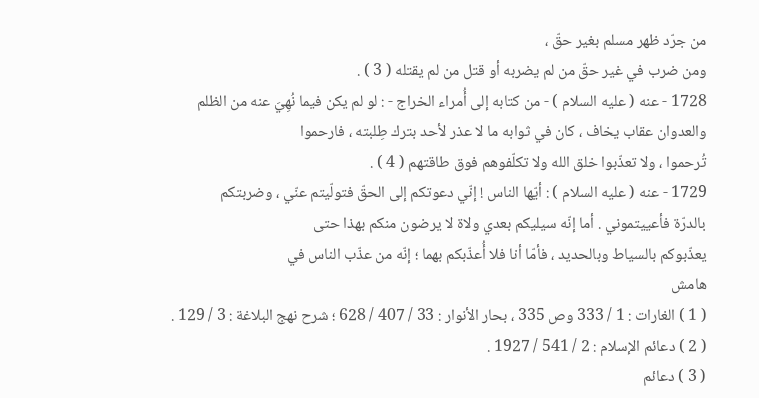من جرّد ظهر مسلم بغير حقّ ،
ومن ضرب في غير حقّ من لم يضربه أو قتل من لم يقتله ( 3 ) .
1728 - عنه ( عليه السلام ) - من كتابه إلى أُمراء الخراج - : لو لم يكن فيما نُهِيَ عنه من الظلم
والعدوان عقاب يخاف ، كان في ثوابه ما لا عذر لأحد بترك طِلبته ، فارحموا
تُرحموا ، ولا تعذّبوا خلق الله ولا تكلّفوهم فوق طاقتهم ( 4 ) .
1729 - عنه ( عليه السلام ) : أيّها الناس ! إنّي دعوتكم إلى الحقّ فتولّيتم عنّي ، وضربتكم
بالدرّة فأعييتموني . أما إنّه سيليكم بعدي ولاة لا يرضون منكم بهذا حتى
يعذّبوكم بالسياط وبالحديد ، فأمّا أنا فلا أُعذّبكم بهما ؛ إنّه من عذّب الناس في
هامش
( 1 ) الغارات : 1 / 333 وص 335 ، بحار الأنوار : 33 / 407 / 628 ؛ شرح نهج البلاغة : 3 / 129 .
( 2 ) دعائم الإسلام : 2 / 541 / 1927 .
( 3 ) دعائم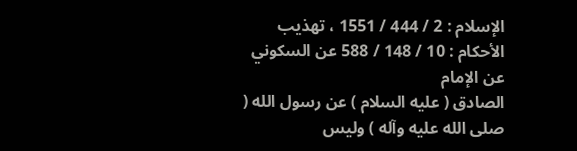الإسلام : 2 / 444 / 1551 ، تهذيب الأحكام : 10 / 148 / 588 عن السكوني عن الإمام
الصادق ( عليه السلام ) عن رسول الله ( صلى الله عليه وآله ) وليس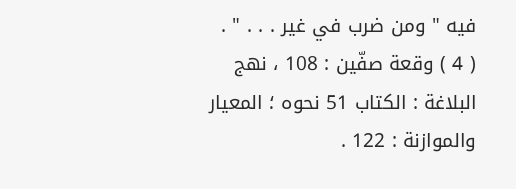فيه " ومن ضرب في غير . . . " .
( 4 ) وقعة صفّين : 108 ، نهج البلاغة : الكتاب 51 نحوه ؛ المعيار والموازنة : 122 .